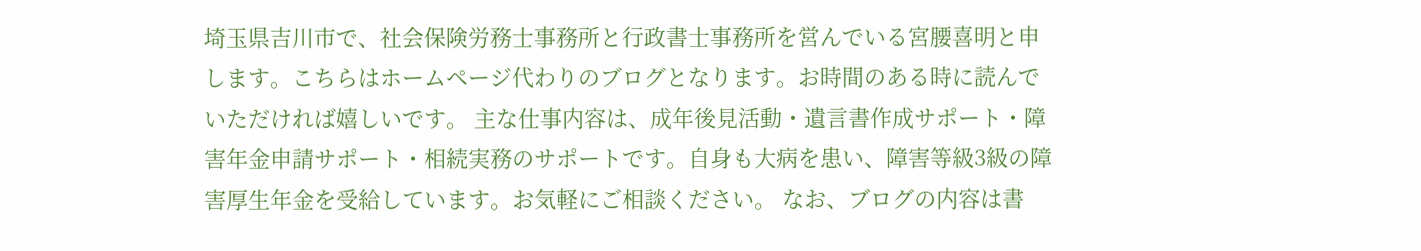埼玉県吉川市で、社会保険労務士事務所と行政書士事務所を営んでいる宮腰喜明と申します。こちらはホームページ代わりのブログとなります。お時間のある時に読んでいただければ嬉しいです。 主な仕事内容は、成年後見活動・遺言書作成サポート・障害年金申請サポート・相続実務のサポートです。自身も大病を患い、障害等級3級の障害厚生年金を受給しています。お気軽にご相談ください。 なお、ブログの内容は書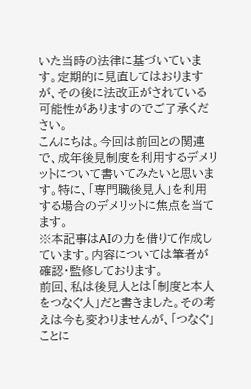いた当時の法律に基づいています。定期的に見直してはおりますが、その後に法改正がされている可能性がありますのでご了承ください。
こんにちは。今回は前回との関連で、成年後見制度を利用するデメリットについて書いてみたいと思います。特に、「専門職後見人」を利用する場合のデメリットに焦点を当てます。
※本記事はAIの力を借りて作成しています。内容については筆者が確認・監修しております。
前回、私は後見人とは「制度と本人をつなぐ人」だと書きました。その考えは今も変わりませんが、「つなぐ」ことに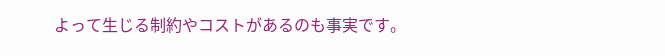よって生じる制約やコストがあるのも事実です。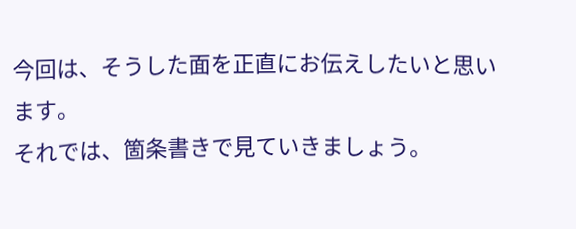今回は、そうした面を正直にお伝えしたいと思います。
それでは、箇条書きで見ていきましょう。